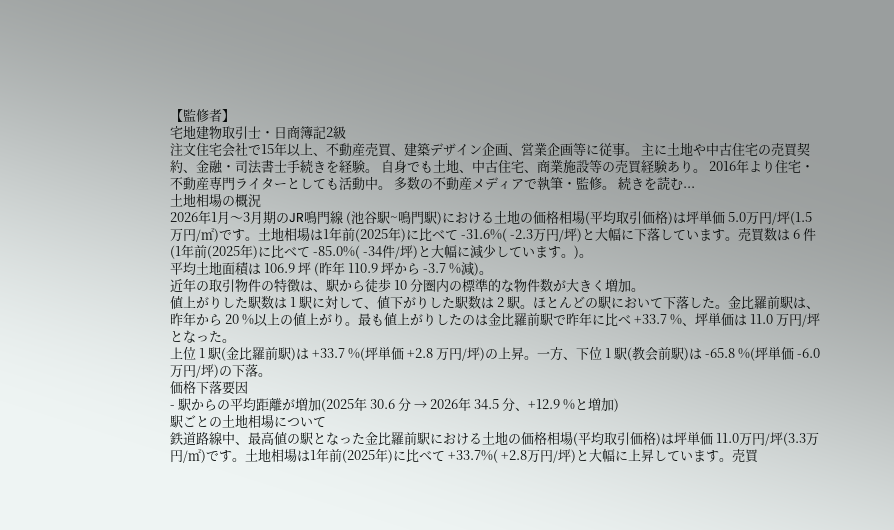【監修者】
宅地建物取引士・日商簿記2級
注文住宅会社で15年以上、不動産売買、建築デザイン企画、営業企画等に従事。 主に土地や中古住宅の売買契約、金融・司法書士手続きを経験。 自身でも土地、中古住宅、商業施設等の売買経験あり。 2016年より住宅・不動産専門ライターとしても活動中。 多数の不動産メディアで執筆・監修。 続きを読む...
土地相場の概況
2026年1月〜3月期のJR鳴門線 (池谷駅~鳴門駅)における土地の価格相場(平均取引価格)は坪単価 5.0万円/坪(1.5万円/㎡)です。土地相場は1年前(2025年)に比べて -31.6%( -2.3万円/坪)と大幅に下落しています。売買数は 6 件(1年前(2025年)に比べて -85.0%( -34件/坪)と大幅に減少しています。)。
平均土地面積は 106.9 坪 (昨年 110.9 坪から -3.7 %減)。
近年の取引物件の特徴は、駅から徒歩 10 分圏内の標準的な物件数が大きく増加。
値上がりした駅数は 1 駅に対して、値下がりした駅数は 2 駅。ほとんどの駅において下落した。金比羅前駅は、昨年から 20 %以上の値上がり。最も値上がりしたのは金比羅前駅で昨年に比べ +33.7 %、坪単価は 11.0 万円/坪となった。
上位 1 駅(金比羅前駅)は +33.7 %(坪単価 +2.8 万円/坪)の上昇。一方、下位 1 駅(教会前駅)は -65.8 %(坪単価 -6.0 万円/坪)の下落。
価格下落要因
- 駅からの平均距離が増加(2025年 30.6 分 → 2026年 34.5 分、+12.9 %と増加)
駅ごとの土地相場について
鉄道路線中、最高値の駅となった金比羅前駅における土地の価格相場(平均取引価格)は坪単価 11.0万円/坪(3.3万円/㎡)です。土地相場は1年前(2025年)に比べて +33.7%( +2.8万円/坪)と大幅に上昇しています。売買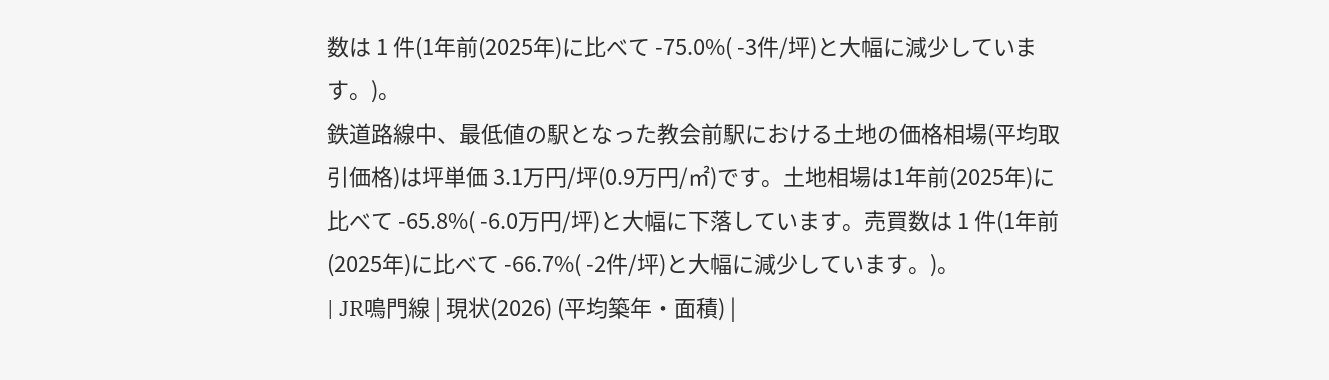数は 1 件(1年前(2025年)に比べて -75.0%( -3件/坪)と大幅に減少しています。)。
鉄道路線中、最低値の駅となった教会前駅における土地の価格相場(平均取引価格)は坪単価 3.1万円/坪(0.9万円/㎡)です。土地相場は1年前(2025年)に比べて -65.8%( -6.0万円/坪)と大幅に下落しています。売買数は 1 件(1年前(2025年)に比べて -66.7%( -2件/坪)と大幅に減少しています。)。
| JR鳴門線 | 現状(2026) (平均築年・面積) |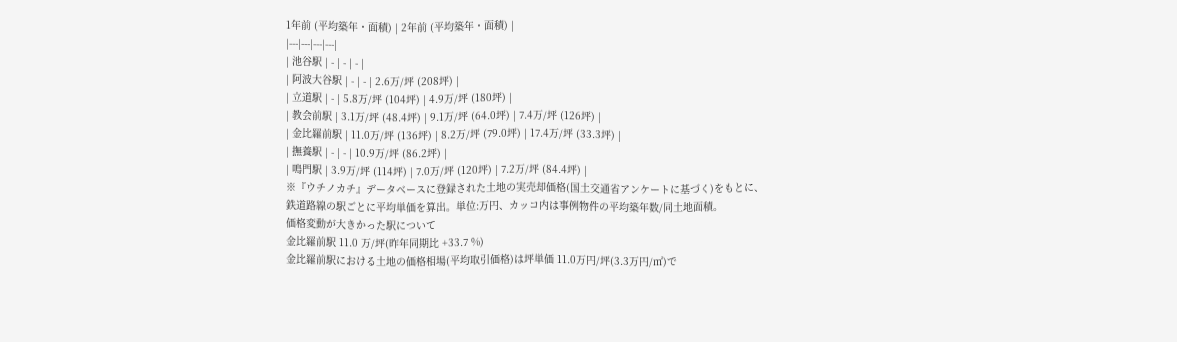1年前 (平均築年・面積) | 2年前 (平均築年・面積) |
|---|---|---|---|
| 池谷駅 | - | - | - |
| 阿波大谷駅 | - | - | 2.6万/坪 (208坪) |
| 立道駅 | - | 5.8万/坪 (104坪) | 4.9万/坪 (180坪) |
| 教会前駅 | 3.1万/坪 (48.4坪) | 9.1万/坪 (64.0坪) | 7.4万/坪 (126坪) |
| 金比羅前駅 | 11.0万/坪 (136坪) | 8.2万/坪 (79.0坪) | 17.4万/坪 (33.3坪) |
| 撫養駅 | - | - | 10.9万/坪 (86.2坪) |
| 鳴門駅 | 3.9万/坪 (114坪) | 7.0万/坪 (120坪) | 7.2万/坪 (84.4坪) |
※『ウチノカチ』データベースに登録された土地の実売却価格(国土交通省アンケートに基づく)をもとに、鉄道路線の駅ごとに平均単価を算出。単位:万円、カッコ内は事例物件の平均築年数/同土地面積。
価格変動が大きかった駅について
金比羅前駅 11.0 万/坪(昨年同期比 +33.7 %)
金比羅前駅における土地の価格相場(平均取引価格)は坪単価 11.0万円/坪(3.3万円/㎡)で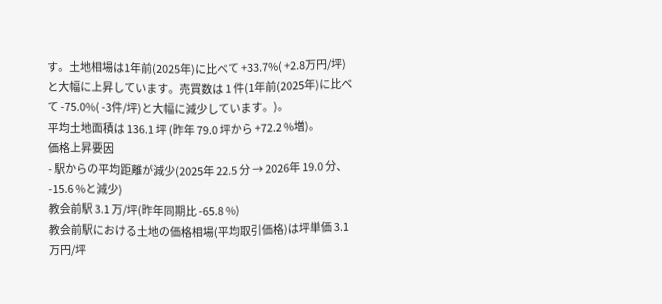す。土地相場は1年前(2025年)に比べて +33.7%( +2.8万円/坪)と大幅に上昇しています。売買数は 1 件(1年前(2025年)に比べて -75.0%( -3件/坪)と大幅に減少しています。)。
平均土地面積は 136.1 坪 (昨年 79.0 坪から +72.2 %増)。
価格上昇要因
- 駅からの平均距離が減少(2025年 22.5 分 → 2026年 19.0 分、-15.6 %と減少)
教会前駅 3.1 万/坪(昨年同期比 -65.8 %)
教会前駅における土地の価格相場(平均取引価格)は坪単価 3.1万円/坪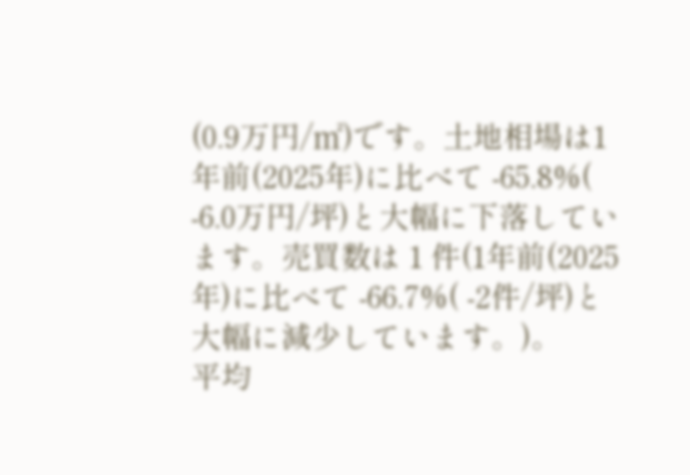(0.9万円/㎡)です。土地相場は1年前(2025年)に比べて -65.8%( -6.0万円/坪)と大幅に下落しています。売買数は 1 件(1年前(2025年)に比べて -66.7%( -2件/坪)と大幅に減少しています。)。
平均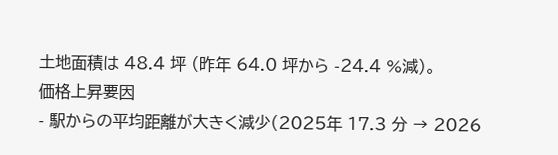土地面積は 48.4 坪 (昨年 64.0 坪から -24.4 %減)。
価格上昇要因
- 駅からの平均距離が大きく減少(2025年 17.3 分 → 2026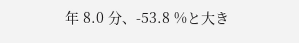年 8.0 分、-53.8 %と大き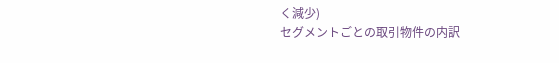く減少)
セグメントごとの取引物件の内訳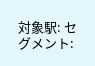対象駅: セグメント: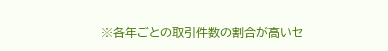※各年ごとの取引件数の割合が高いセ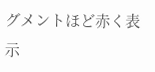グメントほど赤く表示